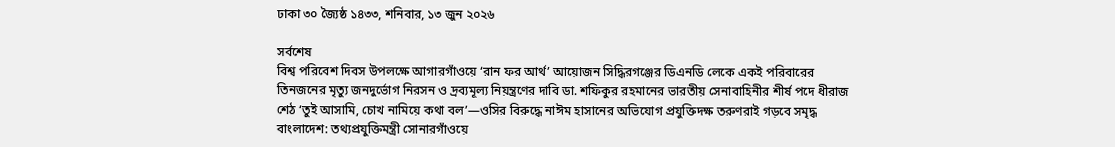ঢাকা ৩০ জ্যৈষ্ঠ ১৪৩৩, শনিবার, ১৩ জুন ২০২৬

সর্বশেষ
বিশ্ব পরিবেশ দিবস উপলক্ষে আগারগাঁওয়ে ‘রান ফর আর্থ’ আয়োজন সিদ্ধিরগঞ্জের ডিএনডি লেকে একই পরিবারের তিনজনের মৃত্যু জনদুর্ভোগ নিরসন ও দ্রব্যমূল্য নিয়ন্ত্রণের দাবি ডা. শফিকুর রহমানের ভারতীয় সেনাবাহিনীর শীর্ষ পদে ধীরাজ শেঠ ‘তুই আসামি, চোখ নামিয়ে কথা বল’—ওসির বিরুদ্ধে নাঈম হাসানের অভিযোগ প্রযুক্তিদক্ষ তরুণরাই গড়বে সমৃদ্ধ বাংলাদেশ: তথ্যপ্রযুক্তিমন্ত্রী সোনারগাঁওয়ে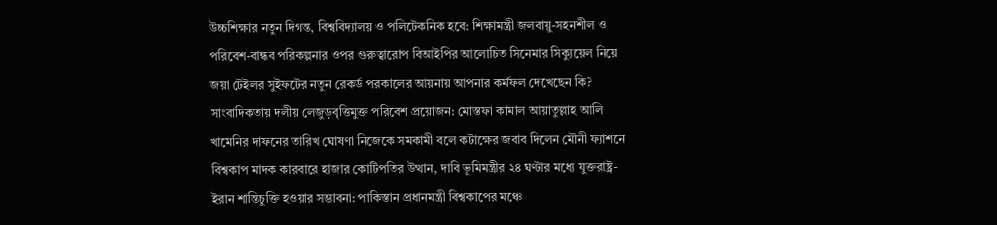উচ্চশিক্ষার নতুন দিগন্ত, বিশ্ববিদ্যালয় ও পলিটেকনিক হবে: শিক্ষামন্ত্রী জলবায়ু-সহনশীল ও পরিবেশ-বান্ধব পরিকল্পনার ওপর গুরুত্বারোপ বিআইপির আলোচিত সিনেমার সিক্যুয়েল নিয়ে জয়া টেইলর সুইফটের নতুন রেকর্ড পরকালের আয়নায় আপনার কর্মফল দেখেছেন কি? সাংবাদিকতায় দলীয় লেজুড়বৃত্তিমুক্ত পরিবেশ প্রয়োজন: মোস্তফা কামাল আয়াতুল্লাহ আলি খামেনির দাফনের তারিখ ঘোষণা নিজেকে সমকামী বলে কটাক্ষের জবাব দিলেন মৌনী ফ্যাশনে বিশ্বকাপ মাদক কারবারে হাজার কোটিপতির উত্থান, দাবি ভূমিমন্ত্রীর ২৪ ঘণ্টার মধ্যে যুক্তরাষ্ট্র-ইরান শান্তিচুক্তি হওয়ার সম্ভাবনা: পাকিস্তান প্রধানমন্ত্রী বিশ্বকাপের মঞ্চে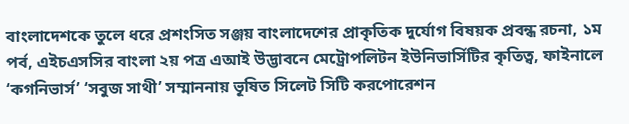বাংলাদেশকে তুলে ধরে প্রশংসিত সঞ্জয় বাংলাদেশের প্রাকৃতিক দুর্যোগ বিষয়ক প্রবন্ধ রচনা, ১ম পর্ব, এইচএসসির বাংলা ২য় পত্র এআই উদ্ভাবনে মেট্রোপলিটন ইউনিভার্সিটির কৃতিত্ব, ফাইনালে ‘কগনিভার্স’ ‘সবুজ সাথী’ সম্মাননায় ভূষিত সিলেট সিটি করপোরেশন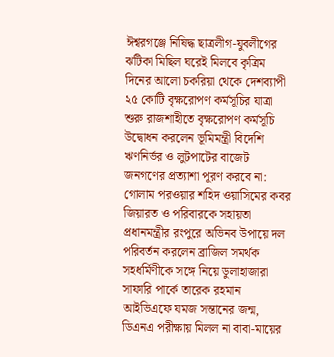ঈশ্বরগঞ্জে নিষিদ্ধ ছাত্রলীগ-যুবলীগের ঝটিকা মিছিল ঘরেই মিলবে কৃত্রিম দিনের আলো চকরিয়া থেকে দেশব্যাপী ২৫ কোটি বৃক্ষরোপণ কর্মসূচির যাত্রা শুরু রাজশাহীতে বৃক্ষরোপণ কর্মসূচি উদ্বোধন করলেন ভূমিমন্ত্রী বিদেশি ঋণনির্ভর ও লুটপাটের বাজেট জনগণের প্রত্যাশা পূরণ করবে না: গোলাম পরওয়ার শহিদ ওয়াসিমের কবর জিয়ারত ও পরিবারকে সহায়তা প্রধানমন্ত্রীর রংপুরে অভিনব উপায়ে দল পরিবর্তন করলেন ব্রাজিল সমর্থক সহধর্মিণীকে সঙ্গে নিয়ে ডুলাহাজারা সাফারি পার্কে তারেক রহমান আইভিএফে যমজ সন্তানের জন্ম, ডিএনএ পরীক্ষায় মিলল না বাবা-মায়ের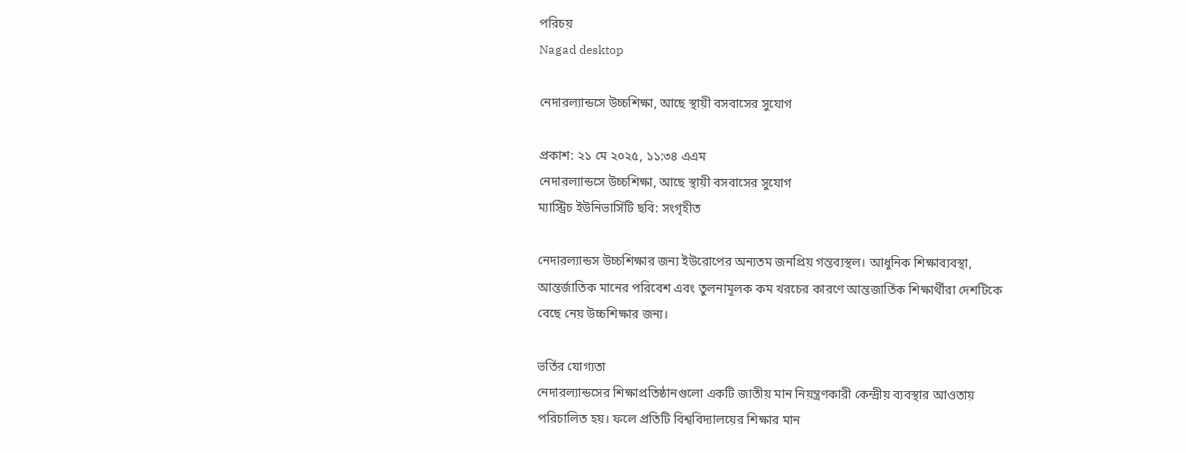পরিচয়
Nagad desktop

নেদারল্যান্ডসে উচ্চশিক্ষা, আছে স্থায়ী বসবাসের সুযোগ

প্রকাশ: ২১ মে ২০২৫, ১১:৩৪ এএম
নেদারল্যান্ডসে উচ্চশিক্ষা, আছে স্থায়ী বসবাসের সুযোগ
ম্যাস্ট্রিচ ইউনিভার্সিটি ছবি: সংগৃহীত

নেদারল্যান্ডস উচ্চশিক্ষার জন্য ইউরোপের অন্যতম জনপ্রিয় গন্তব্যস্থল। আধুনিক শিক্ষাব্যবস্থা, আন্তর্জাতিক মানের পরিবেশ এবং তুলনামূলক কম খরচের কারণে আন্তজার্তিক শিক্ষার্থীরা দেশটিকে বেছে নেয় উচ্চশিক্ষার জন্য।

ভর্তির যোগ্যতা
নেদারল্যান্ডসের শিক্ষাপ্রতিষ্ঠানগুলো একটি জাতীয় মান নিয়ন্ত্রণকারী কেন্দ্রীয় ব্যবস্থার আওতায় পরিচালিত হয়। ফলে প্রতিটি বিশ্ববিদ্যালয়ের শিক্ষার মান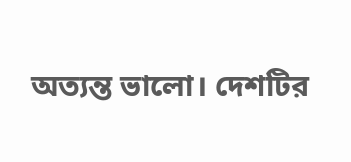অত্যন্ত ভালো। দেশটির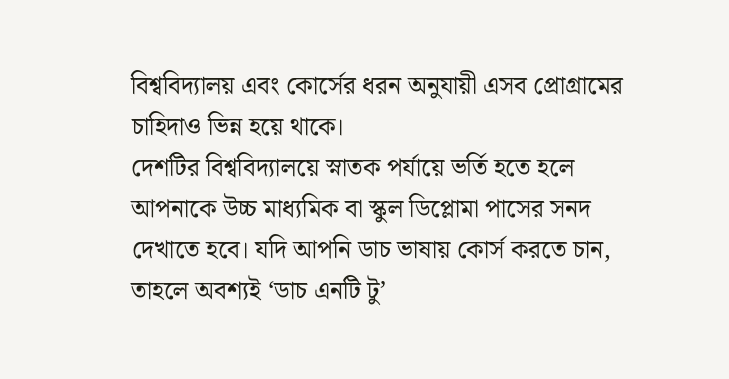বিশ্ববিদ্যালয় এবং কোর্সের ধরন অনুযায়ী এসব প্রোগ্রামের চাহিদাও ভিন্ন হয়ে থাকে।
দেশটির বিশ্ববিদ্যালয়ে স্নাতক পর্যায়ে ভর্তি হতে হলে আপনাকে উচ্চ মাধ্যমিক বা স্কুল ডিপ্লোমা পাসের সনদ দেখাতে হবে। যদি আপনি ডাচ ভাষায় কোর্স করতে চান, তাহলে অবশ্যই ‘ডাচ এনটি টু’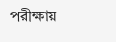পরীক্ষায়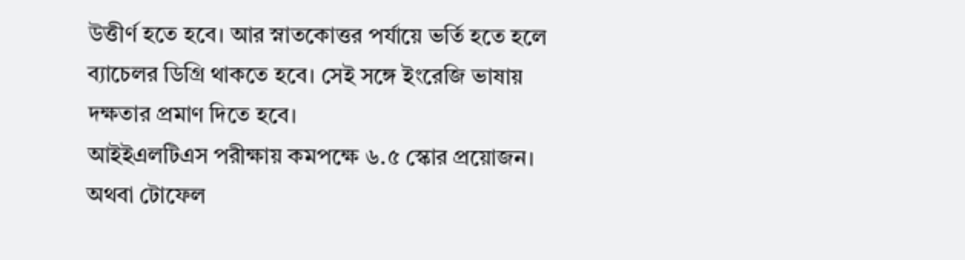উত্তীর্ণ হতে হবে। আর স্নাতকোত্তর পর্যায়ে ভর্তি হতে হলে ব্যাচেলর ডিগ্রি থাকতে হবে। সেই সঙ্গে ইংরেজি ভাষায় দক্ষতার প্রমাণ দিতে হবে।
আইইএলটিএস পরীক্ষায় কমপক্ষে ৬.৫ স্কোর প্রয়োজন।
অথবা টোফেল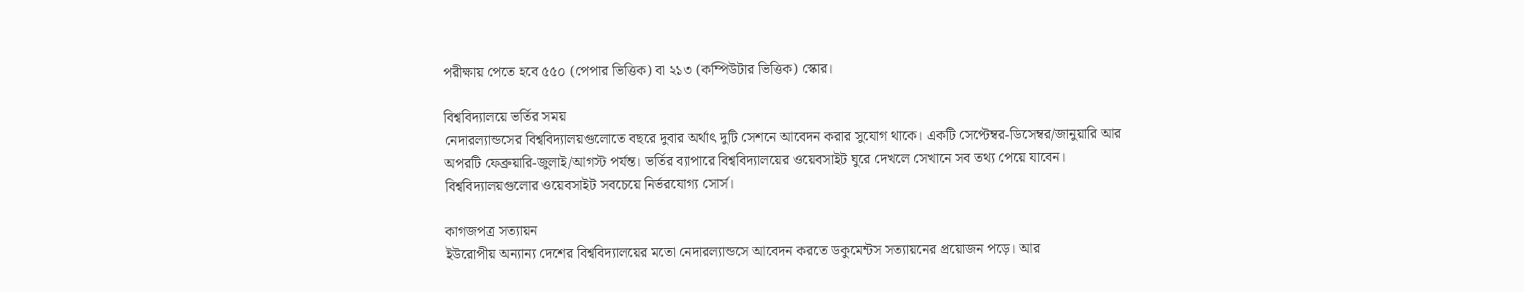পরীক্ষায় পেতে হবে ৫৫০ (পেপার ভিত্তিক) বা ২১৩ (কম্পিউটার ভিত্তিক) স্কোর।

বিশ্ববিদ্যালয়ে ভর্তির সময়
নেদারল্যান্ডসের বিশ্ববিদ্যালয়গুলোতে বছরে দুবার অর্থাৎ দুটি সেশনে আবেদন করার সুযোগ থাকে। একটি সেপ্টেম্বর-ডিসেম্বর/জানুয়ারি আর অপরটি ফেব্রুয়ারি-জুলাই/আগস্ট পর্যন্ত। ভর্তির ব্যাপারে বিশ্ববিদ্যালয়ের ওয়েবসাইট ঘুরে দেখলে সেখানে সব তথ্য পেয়ে যাবেন। বিশ্ববিদ্যালয়গুলোর ওয়েবসাইট সবচেয়ে নির্ভরযোগ্য সোর্স।

কাগজপত্র সত্যায়ন
ইউরোপীয় অন্যান্য দেশের বিশ্ববিদ্যালয়ের মতো নেদারল্যান্ডসে আবেদন করতে ডকুমেন্টস সত্যায়নের প্রয়োজন পড়ে। আর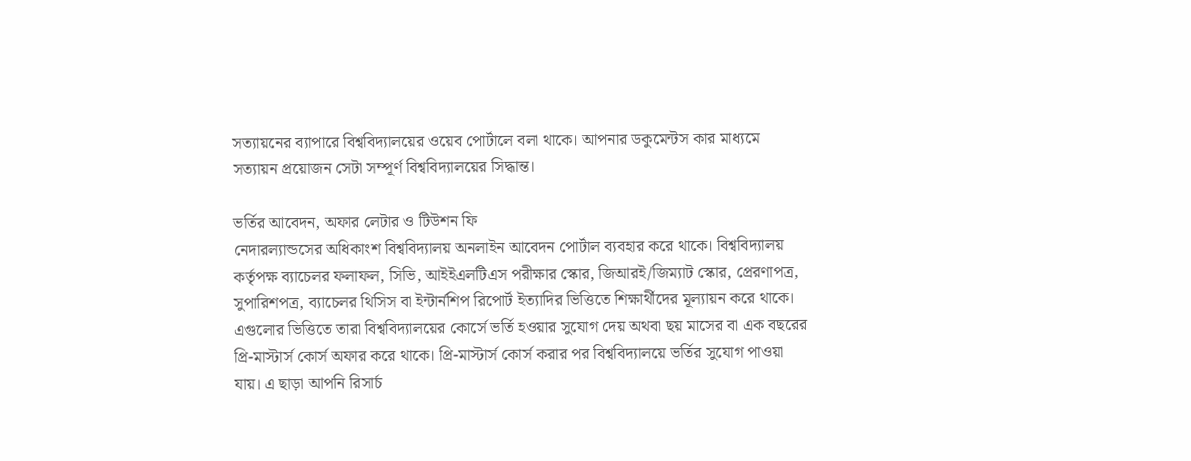সত্যায়নের ব্যাপারে বিশ্ববিদ্যালয়ের ওয়েব পোর্টালে বলা থাকে। আপনার ডকুমেন্টস কার মাধ্যমে সত্যায়ন প্রয়োজন সেটা সম্পূর্ণ বিশ্ববিদ্যালয়ের সিদ্ধান্ত।

ভর্তির আবেদন, অফার লেটার ও টিউশন ফি
নেদারল্যান্ডসের অধিকাংশ বিশ্ববিদ্যালয় অনলাইন আবেদন পোর্টাল ব্যবহার করে থাকে। বিশ্ববিদ্যালয় কর্তৃপক্ষ ব্যাচেলর ফলাফল, সিভি, আইইএলটিএস পরীক্ষার স্কোর, জিআরই/জিম্যাট স্কোর, প্রেরণাপত্র, সুপারিশপত্র, ব্যাচেলর থিসিস বা ইন্টার্নশিপ রিপোর্ট ইত্যাদির ভিত্তিতে শিক্ষার্থীদের মূল্যায়ন করে থাকে। এগুলোর ভিত্তিতে তারা বিশ্ববিদ্যালয়ের কোর্সে ভর্তি হওয়ার সুযোগ দেয় অথবা ছয় মাসের বা এক বছরের  প্রি-মাস্টার্স কোর্স অফার করে থাকে। প্রি-মাস্টার্স কোর্স করার পর বিশ্ববিদ্যালয়ে ভর্তির সুযোগ পাওয়া যায়। এ ছাড়া আপনি রিসার্চ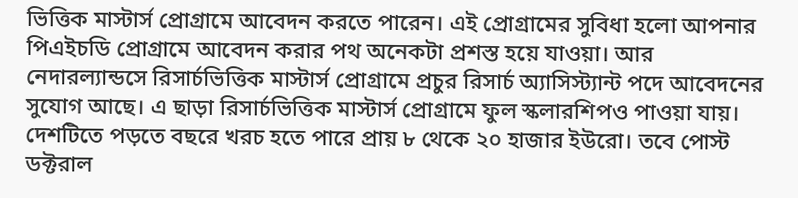ভিত্তিক মাস্টার্স প্রোগ্রামে আবেদন করতে পারেন। এই প্রোগ্রামের সুবিধা হলো আপনার পিএইচডি প্রোগ্রামে আবেদন করার পথ অনেকটা প্রশস্ত হয়ে যাওয়া। আর নেদারল্যান্ডসে রিসার্চভিত্তিক মাস্টার্স প্রোগ্রামে প্রচুর রিসার্চ অ্যাসিস্ট্যান্ট পদে আবেদনের সুযোগ আছে। এ ছাড়া রিসার্চভিত্তিক মাস্টার্স প্রোগ্রামে ফুল স্কলারশিপও পাওয়া যায়। দেশটিতে পড়তে বছরে খরচ হতে পারে প্রায় ৮ থেকে ২০ হাজার ইউরো। তবে পোস্ট ডক্টরাল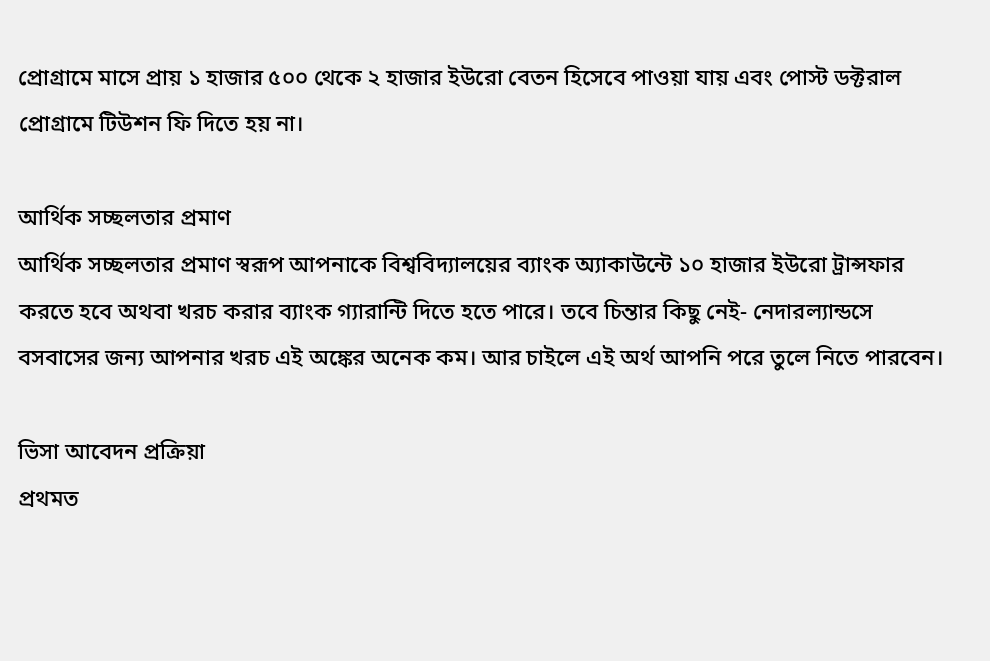প্রোগ্রামে মাসে প্রায় ১ হাজার ৫০০ থেকে ২ হাজার ইউরো বেতন হিসেবে পাওয়া যায় এবং পোস্ট ডক্টরাল প্রোগ্রামে টিউশন ফি দিতে হয় না।

আর্থিক সচ্ছলতার প্রমাণ
আর্থিক সচ্ছলতার প্রমাণ স্বরূপ আপনাকে বিশ্ববিদ্যালয়ের ব্যাংক অ্যাকাউন্টে ১০ হাজার ইউরো ট্রান্সফার করতে হবে অথবা খরচ করার ব্যাংক গ্যারান্টি দিতে হতে পারে। তবে চিন্তার কিছু নেই- নেদারল্যান্ডসে বসবাসের জন্য আপনার খরচ এই অঙ্কের অনেক কম। আর চাইলে এই অর্থ আপনি পরে তুলে নিতে পারবেন।

ভিসা আবেদন প্রক্রিয়া
প্রথমত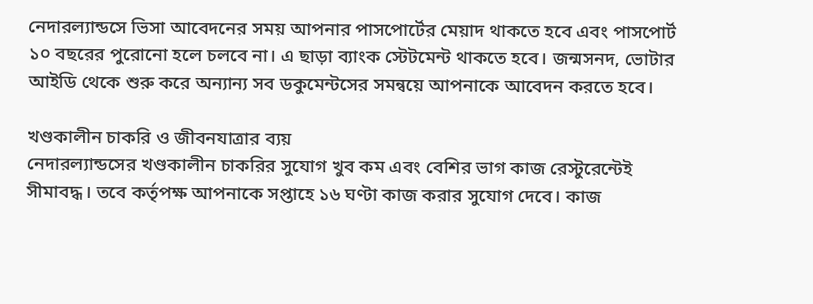নেদারল্যান্ডসে ভিসা আবেদনের সময় আপনার পাসপোর্টের মেয়াদ থাকতে হবে এবং পাসপোর্ট ১০ বছরের পুরোনো হলে চলবে না। এ ছাড়া ব্যাংক স্টেটমেন্ট থাকতে হবে। জন্মসনদ, ভোটার আইডি থেকে শুরু করে অন্যান্য সব ডকুমেন্টসের সমন্বয়ে আপনাকে আবেদন করতে হবে।

খণ্ডকালীন চাকরি ও জীবনযাত্রার ব্যয়
নেদারল্যান্ডসের খণ্ডকালীন চাকরির সুযোগ খুব কম এবং বেশির ভাগ কাজ রেস্টুরেন্টেই সীমাবদ্ধ। তবে কর্তৃপক্ষ আপনাকে সপ্তাহে ১৬ ঘণ্টা কাজ করার সুযোগ দেবে। কাজ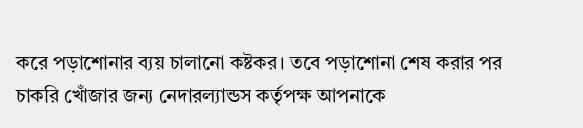করে পড়াশোনার ব্যয় চালানো কষ্টকর। তবে পড়াশোনা শেষ করার পর চাকরি খোঁজার জন্য নেদারল্যান্ডস কর্তৃপক্ষ আপনাকে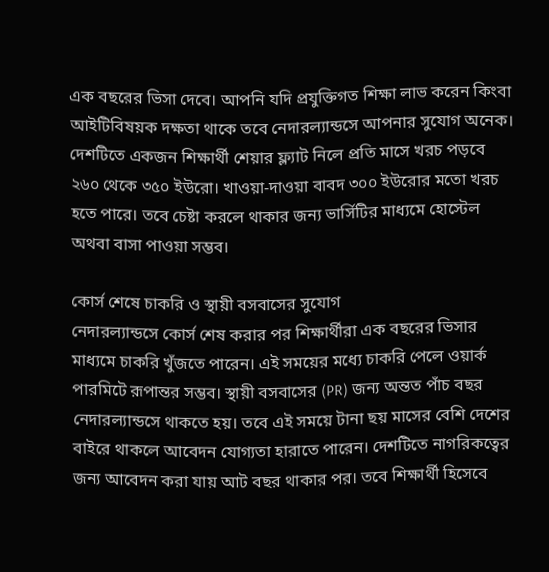এক বছরের ভিসা দেবে। আপনি যদি প্রযুক্তিগত শিক্ষা লাভ করেন কিংবা আইটিবিষয়ক দক্ষতা থাকে তবে নেদারল্যান্ডসে আপনার সুযোগ অনেক। দেশটিতে একজন শিক্ষার্থী শেয়ার ফ্ল্যাট নিলে প্রতি মাসে খরচ পড়বে ২৬০ থেকে ৩৫০ ইউরো। খাওয়া-দাওয়া বাবদ ৩০০ ইউরোর মতো খরচ হতে পারে। তবে চেষ্টা করলে থাকার জন্য ভার্সিটির মাধ্যমে হোস্টেল অথবা বাসা পাওয়া সম্ভব।

কোর্স শেষে চাকরি ও স্থায়ী বসবাসের সুযোগ
নেদারল্যান্ডসে কোর্স শেষ করার পর শিক্ষার্থীরা এক বছরের ভিসার মাধ্যমে চাকরি খুঁজতে পারেন। এই সময়ের মধ্যে চাকরি পেলে ওয়ার্ক পারমিটে রূপান্তর সম্ভব। স্থায়ী বসবাসের (PR) জন্য অন্তত পাঁচ বছর নেদারল্যান্ডসে থাকতে হয়। তবে এই সময়ে টানা ছয় মাসের বেশি দেশের বাইরে থাকলে আবেদন যোগ্যতা হারাতে পারেন। দেশটিতে নাগরিকত্বের জন্য আবেদন করা যায় আট বছর থাকার পর। তবে শিক্ষার্থী হিসেবে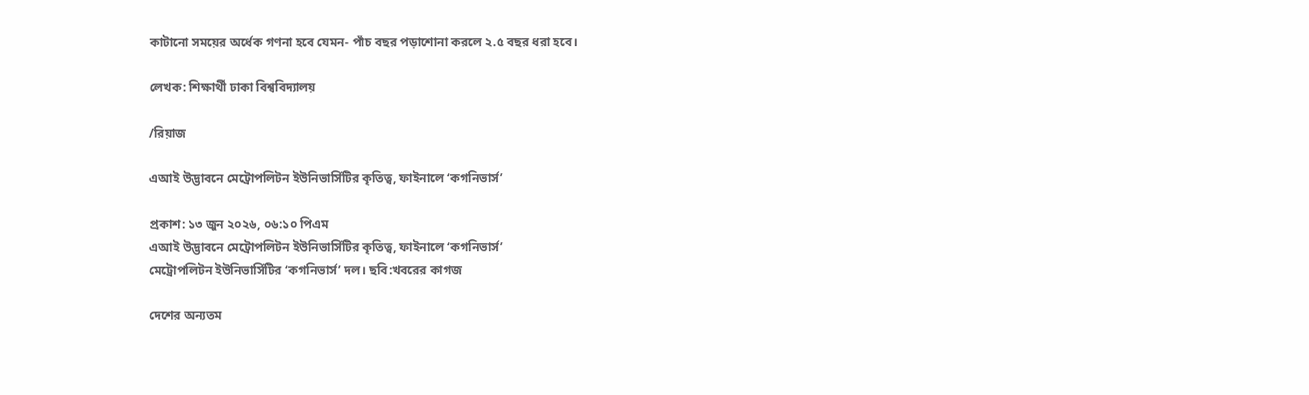কাটানো সময়ের অর্ধেক গণনা হবে যেমন- পাঁচ বছর পড়াশোনা করলে ২.৫ বছর ধরা হবে।

লেখক: শিক্ষার্থী ঢাকা বিশ্ববিদ্যালয়

/রিয়াজ

এআই উদ্ভাবনে মেট্রোপলিটন ইউনিভার্সিটির কৃতিত্ব, ফাইনালে ‘কগনিভার্স’

প্রকাশ: ১৩ জুন ২০২৬, ০৬:১০ পিএম
এআই উদ্ভাবনে মেট্রোপলিটন ইউনিভার্সিটির কৃতিত্ব, ফাইনালে ‘কগনিভার্স’
মেট্রোপলিটন ইউনিভার্সিটির ‘কগনিভার্স’ দল। ছবি:খবরের কাগজ

দেশের অন্যতম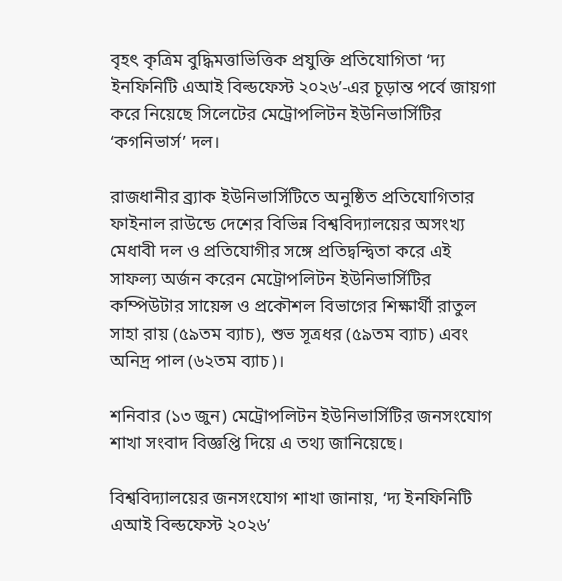বৃহৎ কৃত্রিম বুদ্ধিমত্তাভিত্তিক প্রযুক্তি প্রতিযোগিতা ‘দ্য ইনফিনিটি এআই বিল্ডফেস্ট ২০২৬’-এর চূড়ান্ত পর্বে জায়গা করে নিয়েছে সিলেটের মেট্রোপলিটন ইউনিভার্সিটির ‘কগনিভার্স’ দল।

রাজধানীর ব্র্যাক ইউনিভার্সিটিতে অনুষ্ঠিত প্রতিযোগিতার ফাইনাল রাউন্ডে দেশের বিভিন্ন বিশ্ববিদ্যালয়ের অসংখ্য মেধাবী দল ও প্রতিযোগীর সঙ্গে প্রতিদ্বন্দ্বিতা করে এই সাফল্য অর্জন করেন মেট্রোপলিটন ইউনিভার্সিটির কম্পিউটার সায়েন্স ও প্রকৌশল বিভাগের শিক্ষার্থী রাতুল সাহা রায় (৫৯তম ব্যাচ), শুভ সূত্রধর (৫৯তম ব্যাচ) এবং অনিদ্র পাল (৬২তম ব্যাচ)।

শনিবার (১৩ জুন) মেট্রোপলিটন ইউনিভার্সিটির জনসংযোগ শাখা সংবাদ বিজ্ঞপ্তি দিয়ে এ তথ্য জানিয়েছে।

বিশ্ববিদ্যালয়ের জনসংযোগ শাখা জানায়, ‘দ্য ইনফিনিটি এআই বিল্ডফেস্ট ২০২৬’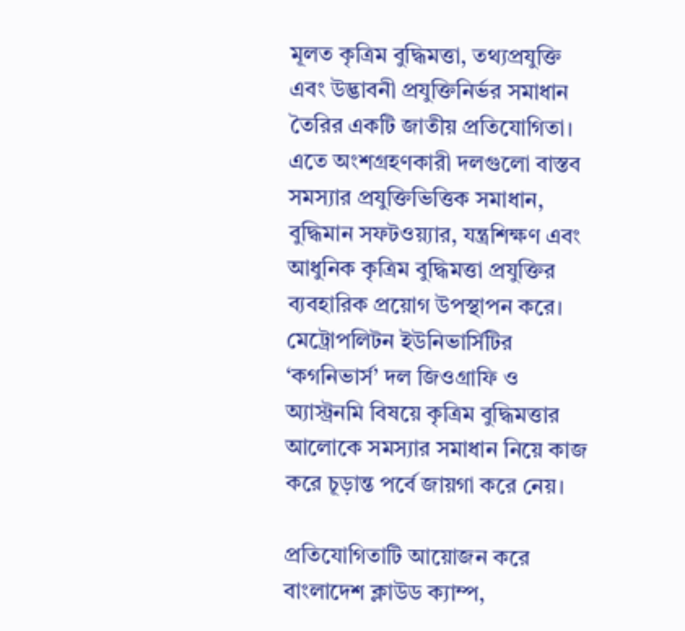মূলত কৃত্রিম বুদ্ধিমত্তা, তথ্যপ্রযুক্তি এবং উদ্ভাবনী প্রযুক্তিনির্ভর সমাধান তৈরির একটি জাতীয় প্রতিযোগিতা। এতে অংশগ্রহণকারী দলগুলো বাস্তব সমস্যার প্রযুক্তিভিত্তিক সমাধান, বুদ্ধিমান সফটওয়্যার, যন্ত্রশিক্ষণ এবং আধুনিক কৃত্রিম বুদ্ধিমত্তা প্রযুক্তির ব্যবহারিক প্রয়োগ উপস্থাপন করে। মেট্রোপলিটন ইউনিভার্সিটির ‘কগনিভার্স’ দল জিওগ্রাফি ও অ্যাস্ট্রনমি বিষয়ে কৃত্রিম বুদ্ধিমত্তার আলোকে সমস্যার সমাধান নিয়ে কাজ করে চূড়ান্ত পর্বে জায়গা করে নেয়।

প্রতিযোগিতাটি আয়োজন করে বাংলাদেশ ক্লাউড ক্যাম্প,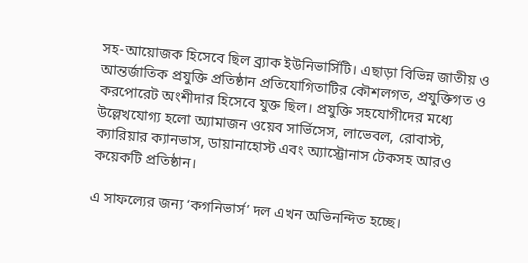সহ-আয়োজক হিসেবে ছিল ব্র্যাক ইউনিভার্সিটি। এছাড়া বিভিন্ন জাতীয় ও আন্তর্জাতিক প্রযুক্তি প্রতিষ্ঠান প্রতিযোগিতাটির কৌশলগত, প্রযুক্তিগত ও করপোরেট অংশীদার হিসেবে যুক্ত ছিল। প্রযুক্তি সহযোগীদের মধ্যে উল্লেখযোগ্য হলো অ্যামাজন ওয়েব সার্ভিসেস, লাভেবল, রোবাস্ট, ক্যারিয়ার ক্যানভাস, ডায়ানাহোস্ট এবং অ্যাস্ট্রোনাস টেকসহ আরও কয়েকটি প্রতিষ্ঠান।

এ সাফল্যের জন্য ‘কগনিভার্স’ দল এখন অভিনন্দিত হচ্ছে।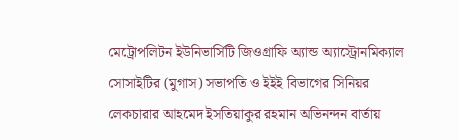মেট্রোপলিটন ইউনিভার্সিটি জিওগ্রাফি অ্যান্ড অ্যাস্ট্রোনমিক্যাল সোসাইটির (মুগাস) সভাপতি ও ইইই বিভাগের সিনিয়র লেকচারার আহমেদ ইসতিয়াকুর রহমান অভিনন্দন বার্তায়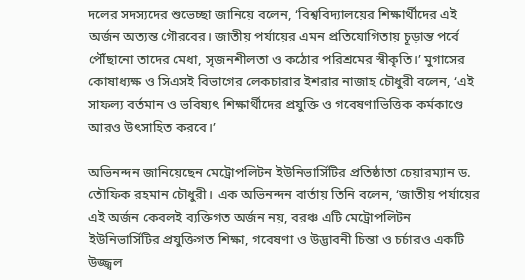দলের সদস্যদের শুভেচ্ছা জানিয়ে বলেন, ‘বিশ্ববিদ্যালয়ের শিক্ষার্থীদের এই অর্জন অত্যন্ত গৌরবের। জাতীয় পর্যায়ের এমন প্রতিযোগিতায় চূড়ান্ত পর্বে পৌঁছানো তাদের মেধা, সৃজনশীলতা ও কঠোর পরিশ্রমের স্বীকৃতি।’ মুগাসের কোষাধ্যক্ষ ও সিএসই বিভাগের লেকচারার ইশরার নাজাহ চৌধুরী বলেন, ‘এই সাফল্য বর্তমান ও ভবিষ্যৎ শিক্ষার্থীদের প্রযুক্তি ও গবেষণাভিত্তিক কর্মকাণ্ডে আরও উৎসাহিত করবে।’

অভিনন্দন জানিয়েছেন মেট্রোপলিটন ইউনিভার্সিটির প্রতিষ্ঠাতা চেয়ারম্যান ড. তৌফিক রহমান চৌধুরী। এক অভিনন্দন বার্তায় তিনি বলেন, ‘জাতীয় পর্যায়ের এই অর্জন কেবলই ব্যক্তিগত অর্জন নয়, বরঞ্চ এটি মেট্রোপলিটন ইউনিভার্সিটির প্রযুক্তিগত শিক্ষা, গবেষণা ও উদ্ভাবনী চিন্তা ও চর্চারও একটি উজ্জ্বল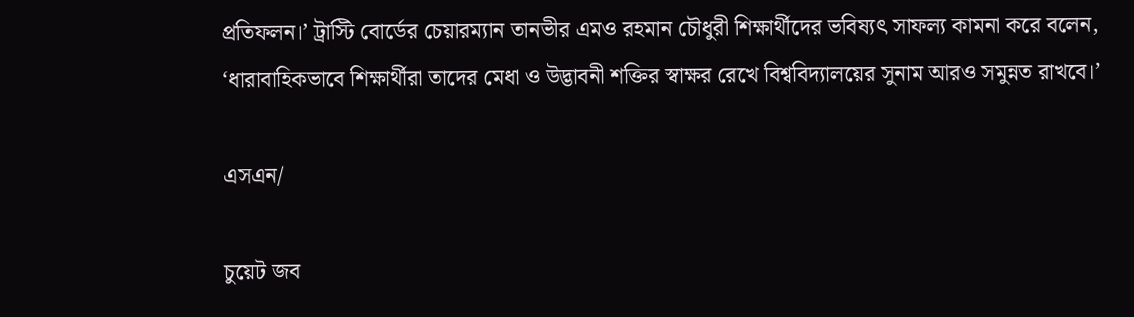প্রতিফলন।’ ট্রাস্টি বোর্ডের চেয়ারম্যান তানভীর এমও রহমান চৌধুরী শিক্ষার্থীদের ভবিষ্যৎ সাফল্য কামনা করে বলেন, ‘ধারাবাহিকভাবে শিক্ষার্থীরা তাদের মেধা ও উদ্ভাবনী শক্তির স্বাক্ষর রেখে বিশ্ববিদ্যালয়ের সুনাম আরও সমুন্নত রাখবে।’

এসএন/

চুয়েট জব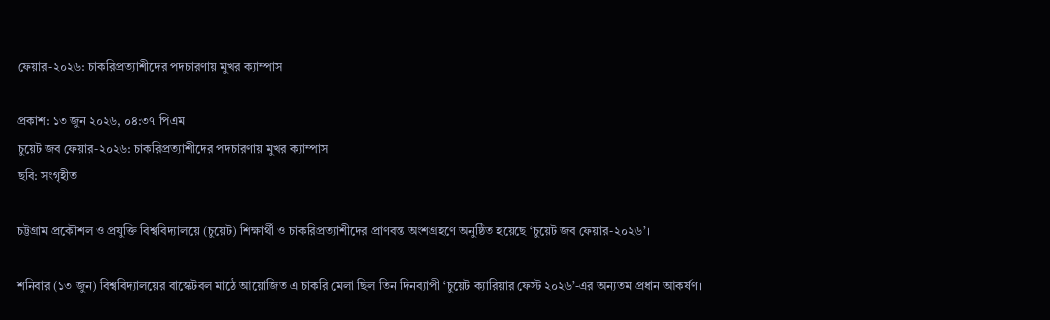ফেয়ার-২০২৬: চাকরিপ্রত্যাশীদের পদচারণায় মুখর ক্যাম্পাস

প্রকাশ: ১৩ জুন ২০২৬, ০৪:৩৭ পিএম
চুয়েট জব ফেয়ার-২০২৬: চাকরিপ্রত্যাশীদের পদচারণায় মুখর ক্যাম্পাস
ছবি: সংগৃহীত

চট্টগ্রাম প্রকৌশল ও প্রযুক্তি বিশ্ববিদ্যালয়ে (চুয়েট) শিক্ষার্থী ও চাকরিপ্রত্যাশীদের প্রাণবন্ত অংশগ্রহণে অনুষ্ঠিত হয়েছে ‘চুয়েট জব ফেয়ার-২০২৬’।

শনিবার (১৩ জুন) বিশ্ববিদ্যালয়ের বাস্কেটবল মাঠে আয়োজিত এ চাকরি মেলা ছিল তিন দিনব্যাপী ‘চুয়েট ক্যারিয়ার ফেস্ট ২০২৬’-এর অন্যতম প্রধান আকর্ষণ।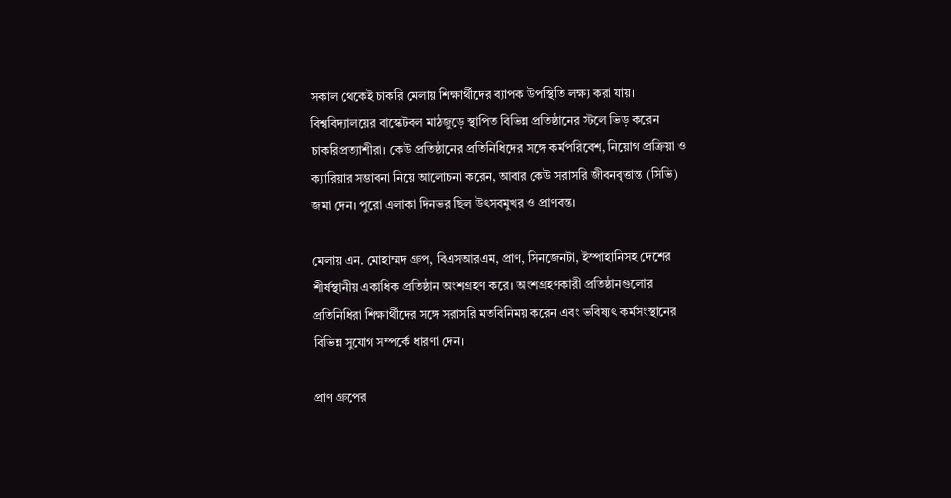সকাল থেকেই চাকরি মেলায় শিক্ষার্থীদের ব্যাপক উপস্থিতি লক্ষ্য করা যায়। বিশ্ববিদ্যালয়ের বাস্কেটবল মাঠজুড়ে স্থাপিত বিভিন্ন প্রতিষ্ঠানের স্টলে ভিড় করেন চাকরিপ্রত্যাশীরা। কেউ প্রতিষ্ঠানের প্রতিনিধিদের সঙ্গে কর্মপরিবেশ, নিয়োগ প্রক্রিয়া ও ক্যারিয়ার সম্ভাবনা নিয়ে আলোচনা করেন, আবার কেউ সরাসরি জীবনবৃত্তান্ত (সিভি) জমা দেন। পুরো এলাকা দিনভর ছিল উৎসবমুখর ও প্রাণবন্ত।

মেলায় এন. মোহাম্মদ গ্রুপ, বিএসআরএম, প্রাণ, সিনজেনটা, ইস্পাহানিসহ দেশের শীর্ষস্থানীয় একাধিক প্রতিষ্ঠান অংশগ্রহণ করে। অংশগ্রহণকারী প্রতিষ্ঠানগুলোর প্রতিনিধিরা শিক্ষার্থীদের সঙ্গে সরাসরি মতবিনিময় করেন এবং ভবিষ্যৎ কর্মসংস্থানের বিভিন্ন সুযোগ সম্পর্কে ধারণা দেন।

প্রাণ গ্রুপের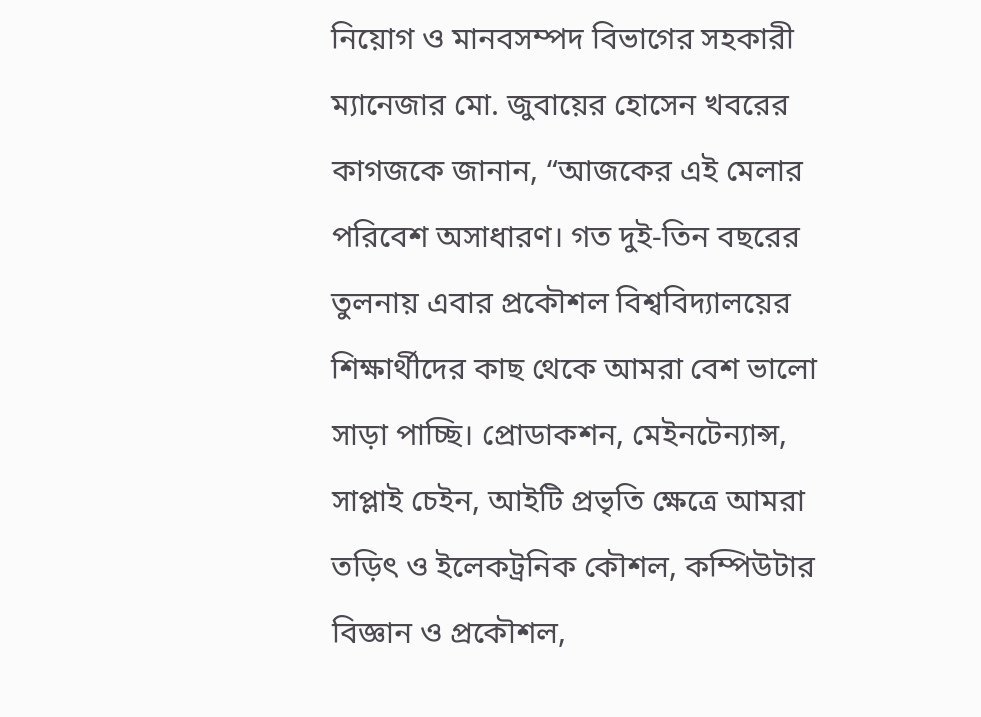নিয়োগ ও মানবসম্পদ বিভাগের সহকারী ম্যানেজার মো. জুবায়ের হোসেন খবরের কাগজকে জানান, “আজকের এই মেলার পরিবেশ অসাধারণ। গত দুই-তিন বছরের তুলনায় এবার প্রকৌশল বিশ্ববিদ্যালয়ের শিক্ষার্থীদের কাছ থেকে আমরা বেশ ভালো সাড়া পাচ্ছি। প্রোডাকশন, মেইনটেন্যান্স, সাপ্লাই চেইন, আইটি প্রভৃতি ক্ষেত্রে আমরা তড়িৎ ও ইলেকট্রনিক কৌশল, কম্পিউটার বিজ্ঞান ও প্রকৌশল,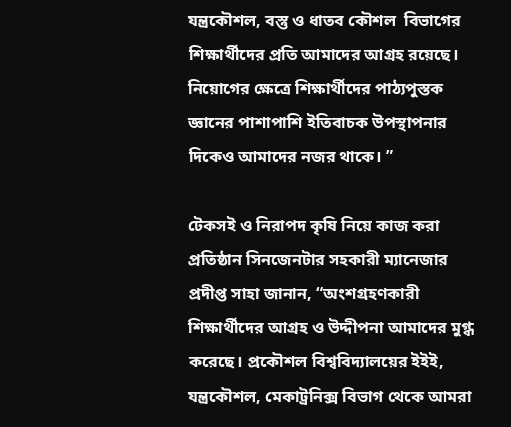যন্ত্রকৌশল, বস্তু ও ধাতব কৌশল  বিভাগের শিক্ষার্থীদের প্রতি আমাদের আগ্রহ রয়েছে। নিয়োগের ক্ষেত্রে শিক্ষার্থীদের পাঠ্যপুস্তক জ্ঞানের পাশাপাশি ইতিবাচক উপস্থাপনার দিকেও আমাদের নজর থাকে। ”

টেকসই ও নিরাপদ কৃষি নিয়ে কাজ করা প্রতিষ্ঠান সিনজেনটার সহকারী ম্যানেজার প্রদীপ্ত সাহা জানান, “অংশগ্রহণকারী শিক্ষার্থীদের আগ্রহ ও উদ্দীপনা আমাদের মুগ্ধ করেছে। প্রকৌশল বিশ্ববিদ্যালয়ের ইইই, যন্ত্রকৌশল, মেকাট্রনিক্স বিভাগ থেকে আমরা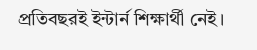প্রতিবছরই ইন্টার্ন শিক্ষার্থী নেই।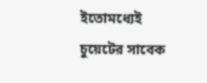ইতোমধ্যেই চুয়েটের সাবেক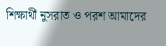শিক্ষার্থী নুসরাত ও পরশ আমাদের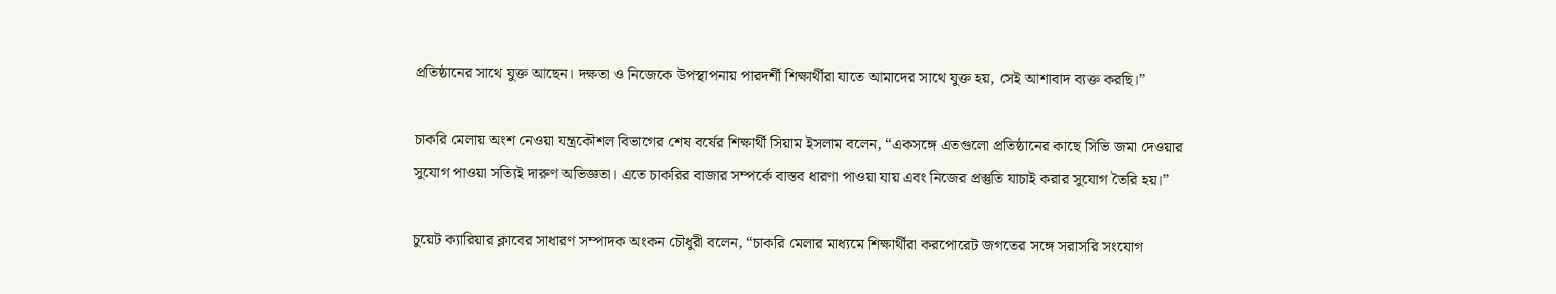প্রতিষ্ঠানের সাথে যুক্ত আছেন। দক্ষতা ও নিজেকে উপস্থাপনায় পারদর্শী শিক্ষার্থীরা যাতে আমাদের সাথে যুক্ত হয়, সেই আশাবাদ ব্যক্ত করছি।”

চাকরি মেলায় অংশ নেওয়া যন্ত্রকৌশল বিভাগের শেষ বর্ষের শিক্ষার্থী সিয়াম ইসলাম বলেন, “একসঙ্গে এতগুলো প্রতিষ্ঠানের কাছে সিভি জমা দেওয়ার সুযোগ পাওয়া সত্যিই দারুণ অভিজ্ঞতা। এতে চাকরির বাজার সম্পর্কে বাস্তব ধারণা পাওয়া যায় এবং নিজের প্রস্তুতি যাচাই করার সুযোগ তৈরি হয়।”

চুয়েট ক্যারিয়ার ক্লাবের সাধারণ সম্পাদক অংকন চৌধুরী বলেন, “চাকরি মেলার মাধ্যমে শিক্ষার্থীরা করপোরেট জগতের সঙ্গে সরাসরি সংযোগ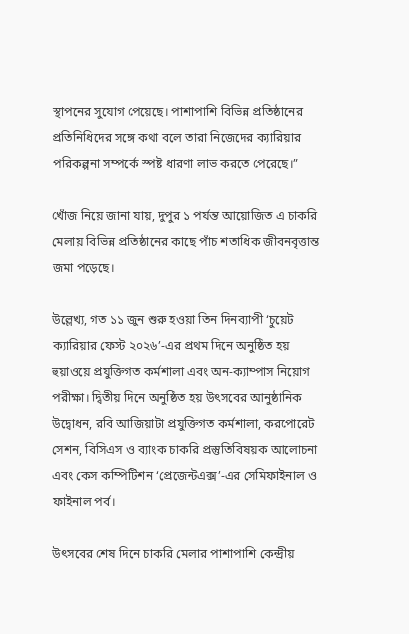স্থাপনের সুযোগ পেয়েছে। পাশাপাশি বিভিন্ন প্রতিষ্ঠানের প্রতিনিধিদের সঙ্গে কথা বলে তারা নিজেদের ক্যারিয়ার পরিকল্পনা সম্পর্কে স্পষ্ট ধারণা লাভ করতে পেরেছে।”

খোঁজ নিয়ে জানা যায়, দুপুর ১ পর্যন্ত আয়োজিত এ চাকরি মেলায় বিভিন্ন প্রতিষ্ঠানের কাছে পাঁচ শতাধিক জীবনবৃত্তান্ত জমা পড়েছে।

উল্লেখ্য, গত ১১ জুন শুরু হওয়া তিন দিনব্যাপী ‘চুয়েট ক্যারিয়ার ফেস্ট ২০২৬’-এর প্রথম দিনে অনুষ্ঠিত হয় হুয়াওয়ে প্রযুক্তিগত কর্মশালা এবং অন-ক্যাম্পাস নিয়োগ পরীক্ষা। দ্বিতীয় দিনে অনুষ্ঠিত হয় উৎসবের আনুষ্ঠানিক উদ্বোধন, রবি আজিয়াটা প্রযুক্তিগত কর্মশালা, করপোরেট সেশন, বিসিএস ও ব্যাংক চাকরি প্রস্তুতিবিষয়ক আলোচনা এবং কেস কম্পিটিশন ‘প্রেজেন্টএক্স’-এর সেমিফাইনাল ও ফাইনাল পর্ব।

উৎসবের শেষ দিনে চাকরি মেলার পাশাপাশি কেন্দ্রীয়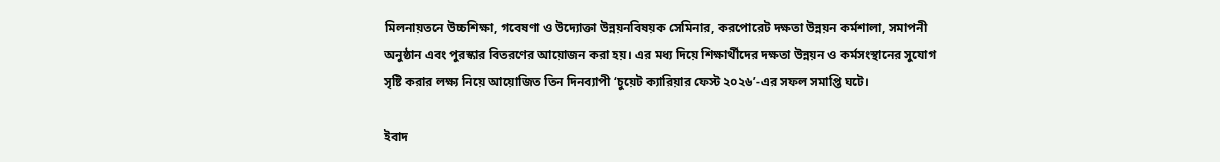মিলনায়তনে উচ্চশিক্ষা, গবেষণা ও উদ্যোক্তা উন্নয়নবিষয়ক সেমিনার, করপোরেট দক্ষতা উন্নয়ন কর্মশালা, সমাপনী অনুষ্ঠান এবং পুরস্কার বিতরণের আয়োজন করা হয়। এর মধ্য দিয়ে শিক্ষার্থীদের দক্ষতা উন্নয়ন ও কর্মসংস্থানের সুযোগ সৃষ্টি করার লক্ষ্য নিয়ে আয়োজিত তিন দিনব্যাপী ‘চুয়েট ক্যারিয়ার ফেস্ট ২০২৬’-এর সফল সমাপ্তি ঘটে।

ইবাদ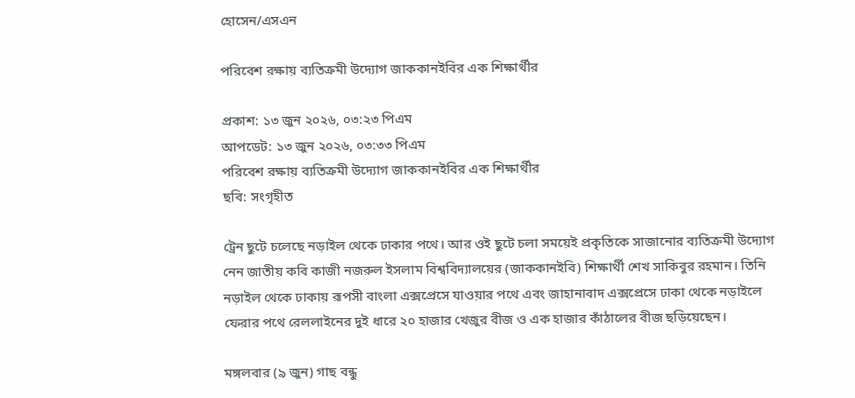হোসেন/এসএন

পরিবেশ রক্ষায় ব্যতিক্রমী উদ্যোগ জাককানইবির এক শিক্ষার্থীর

প্রকাশ: ১৩ জুন ২০২৬, ০৩:২৩ পিএম
আপডেট: ১৩ জুন ২০২৬, ০৩:৩৩ পিএম
পরিবেশ রক্ষায় ব্যতিক্রমী উদ্যোগ জাককানইবির এক শিক্ষার্থীর
ছবি: সংগৃহীত

ট্রেন ছুটে চলেছে নড়াইল থেকে ঢাকার পথে। আর ওই ছুটে চলা সময়েই প্রকৃতিকে সাজানোর ব্যতিক্রমী উদ্যোগ নেন জাতীয় কবি কাজী নজরুল ইসলাম বিশ্ববিদ্যালয়ের (জাককানইবি) শিক্ষার্থী শেখ সাকিবুর রহমান। তিনি নড়াইল থেকে ঢাকায় রূপসী বাংলা এক্সপ্রেসে যাওয়ার পথে এবং জাহানাবাদ এক্সপ্রেসে ঢাকা থেকে নড়াইলে ফেরার পথে রেললাইনের দুই ধারে ২০ হাজার খেজুর বীজ ও এক হাজার কাঁঠালের বীজ ছড়িয়েছেন।

মঙ্গলবার (৯ জুন) গাছ বন্ধু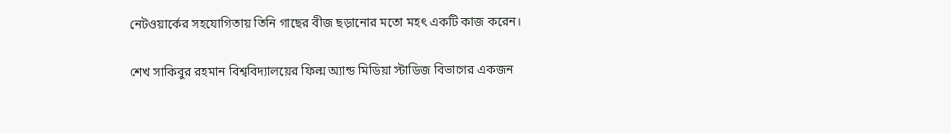নেটওয়ার্কের সহযোগিতায় তিনি গাছের বীজ ছড়ানোর মতো মহৎ একটি কাজ করেন।

শেখ সাকিবুর রহমান বিশ্ববিদ্যালয়ের ফিল্ম অ্যান্ড মিডিয়া স্টাডিজ বিভাগের একজন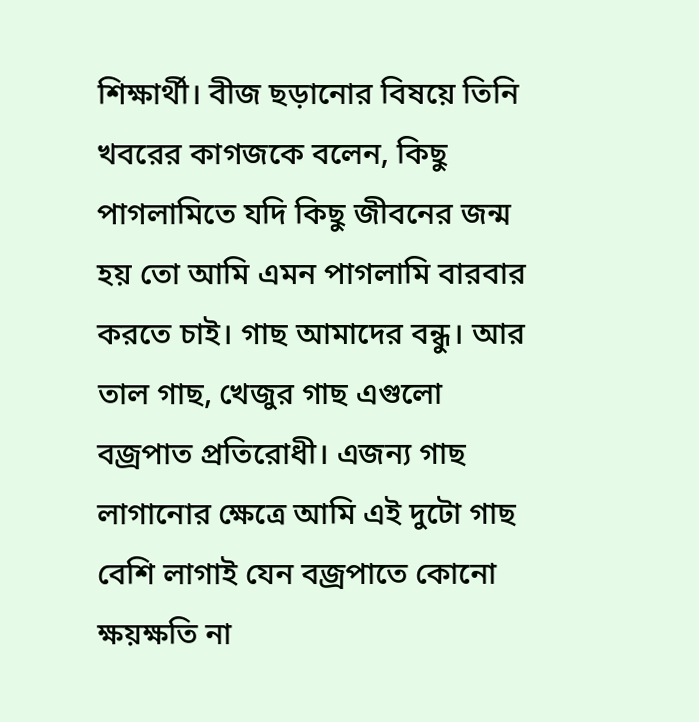শিক্ষার্থী। বীজ ছড়ানোর বিষয়ে তিনি খবরের কাগজকে বলেন, কিছু পাগলামিতে যদি কিছু জীবনের জন্ম হয় তো আমি এমন পাগলামি বারবার করতে চাই। গাছ আমাদের বন্ধু। আর তাল গাছ, খেজুর গাছ এগুলো বজ্রপাত প্রতিরোধী। এজন্য গাছ লাগানোর ক্ষেত্রে আমি এই দুটো গাছ বেশি লাগাই যেন বজ্রপাতে কোনো ক্ষয়ক্ষতি না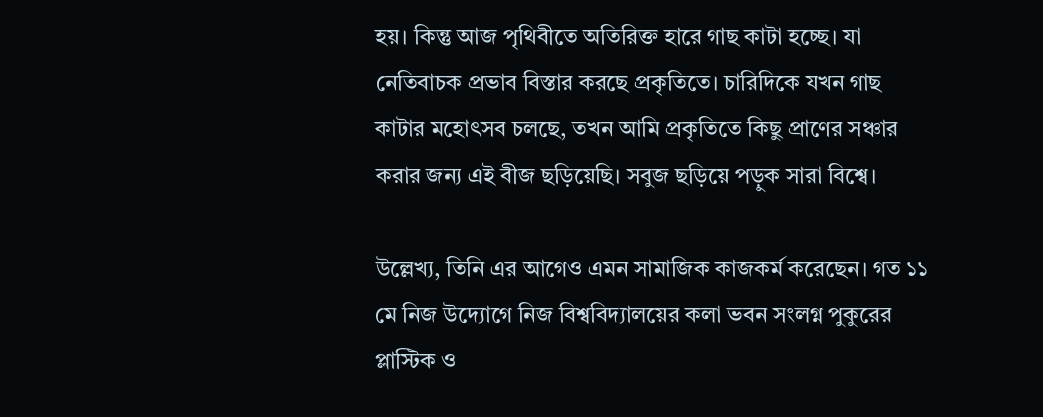হয়। কিন্তু আজ পৃথিবীতে অতিরিক্ত হারে গাছ কাটা হচ্ছে। যা নেতিবাচক প্রভাব বিস্তার করছে প্রকৃতিতে। চারিদিকে যখন গাছ কাটার মহোৎসব চলছে, তখন আমি প্রকৃতিতে কিছু প্রাণের সঞ্চার করার জন্য এই বীজ ছড়িয়েছি। সবুজ ছড়িয়ে পড়ুক সারা বিশ্বে।

উল্লেখ্য, তিনি এর আগেও এমন সামাজিক কাজকর্ম করেছেন। গত ১১ মে নিজ উদ্যোগে নিজ বিশ্ববিদ্যালয়ের কলা ভবন সংলগ্ন পুকুরের প্লাস্টিক ও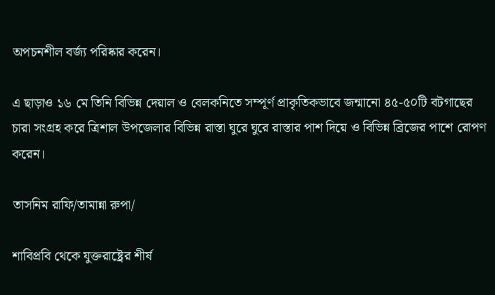অপচনশীল বর্জ্য পরিষ্কার করেন।

এ ছাড়াও ১৬ মে তিনি বিভিন্ন দেয়াল ও বেলকনিতে সম্পূর্ণ প্রাকৃতিকভাবে জন্মানো ৪৫-৫০টি বটগাছের চারা সংগ্রহ করে ত্রিশাল উপজেলার বিভিন্ন রাস্তা ঘুরে ঘুরে রাস্তার পাশ দিয়ে ও বিভিন্ন ব্রিজের পাশে রোপণ করেন।

তাসনিম রাফি/তামান্না রুপা/

শাবিপ্রবি থেকে যুক্তরাষ্ট্রের শীর্ষ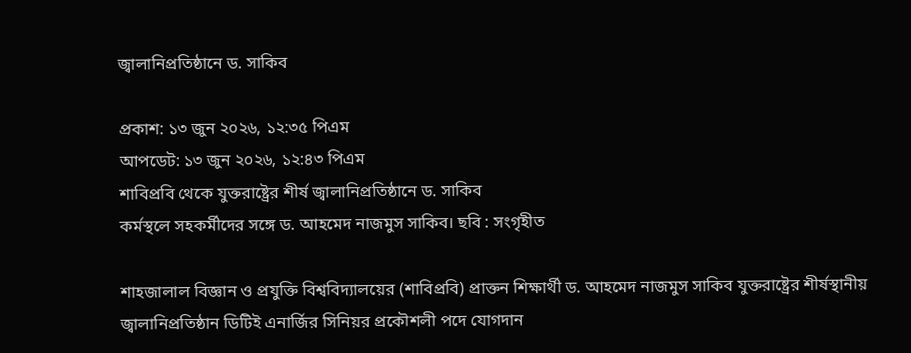জ্বালানিপ্রতিষ্ঠানে ড. সাকিব

প্রকাশ: ১৩ জুন ২০২৬, ১২:৩৫ পিএম
আপডেট: ১৩ জুন ২০২৬, ১২:৪৩ পিএম
শাবিপ্রবি থেকে যুক্তরাষ্ট্রের শীর্ষ জ্বালানিপ্রতিষ্ঠানে ড. সাকিব
কর্মস্থলে সহকর্মীদের সঙ্গে ড. আহমেদ নাজমুস সাকিব। ছবি : সংগৃহীত

শাহজালাল বিজ্ঞান ও প্রযুক্তি বিশ্ববিদ্যালয়ের (শাবিপ্রবি) প্রাক্তন শিক্ষার্থী ড. আহমেদ নাজমুস সাকিব যুক্তরাষ্ট্রের শীর্ষস্থানীয় জ্বালানিপ্রতিষ্ঠান ডিটিই এনার্জির সিনিয়র প্রকৌশলী পদে যোগদান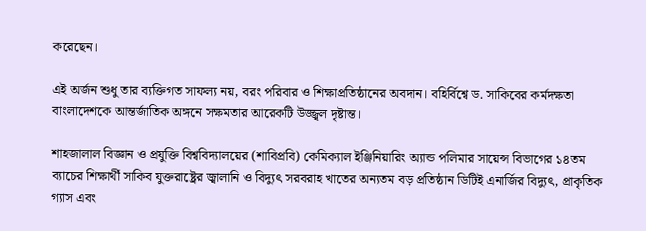করেছেন।

এই অর্জন শুধু তার ব্যক্তিগত সাফল্য নয়, বরং পরিবার ও শিক্ষাপ্রতিষ্ঠানের অবদান। বহির্বিশ্বে ড. সাকিবের কর্মদক্ষতা বাংলাদেশকে আন্তর্জাতিক অঙ্গনে সক্ষমতার আরেকটি উজ্জ্বল দৃষ্টান্ত।

শাহজালাল বিজ্ঞান ও প্রযুক্তি বিশ্ববিদ্যালয়ের (শাবিপ্রবি) কেমিক্যাল ইঞ্জিনিয়ারিং অ্যান্ড পলিমার সায়েন্স বিভাগের ১৪তম ব্যাচের শিক্ষার্থী সাকিব যুক্তরাষ্ট্রের জ্বালানি ও বিদ্যুৎ সরবরাহ খাতের অন্যতম বড় প্রতিষ্ঠান ডিটিই এনার্জির বিদ্যুৎ, প্রাকৃতিক গ্যাস এবং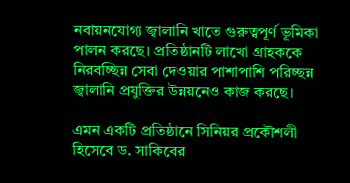নবায়নযোগ্য জ্বালানি খাতে গুরুত্বপূর্ণ ভূমিকা পালন করছে। প্রতিষ্ঠানটি লাখো গ্রাহককে নিরবচ্ছিন্ন সেবা দেওয়ার পাশাপাশি পরিচ্ছন্ন জ্বালানি প্রযুক্তির উন্নয়নেও কাজ করছে।

এমন একটি প্রতিষ্ঠানে সিনিয়র প্রকৌশলী হিসেবে ড. সাকিবের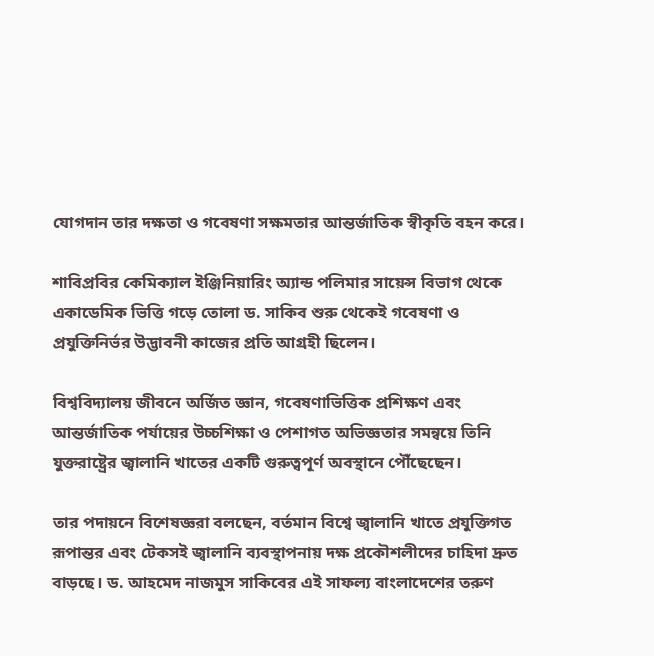যোগদান তার দক্ষতা ও গবেষণা সক্ষমতার আন্তর্জাতিক স্বীকৃতি বহন করে।

শাবিপ্রবির কেমিক্যাল ইঞ্জিনিয়ারিং অ্যান্ড পলিমার সায়েন্স বিভাগ থেকে একাডেমিক ভিত্তি গড়ে তোলা ড. সাকিব শুরু থেকেই গবেষণা ও প্রযুক্তিনির্ভর উদ্ভাবনী কাজের প্রতি আগ্রহী ছিলেন।

বিশ্ববিদ্যালয় জীবনে অর্জিত জ্ঞান, গবেষণাভিত্তিক প্রশিক্ষণ এবং আন্তর্জাতিক পর্যায়ের উচ্চশিক্ষা ও পেশাগত অভিজ্ঞতার সমন্বয়ে তিনি যুক্তরাষ্ট্রের জ্বালানি খাতের একটি গুরুত্বপূর্ণ অবস্থানে পৌঁছেছেন।

তার পদায়নে বিশেষজ্ঞরা বলছেন, বর্তমান বিশ্বে জ্বালানি খাতে প্রযুক্তিগত রূপান্তর এবং টেকসই জ্বালানি ব্যবস্থাপনায় দক্ষ প্রকৌশলীদের চাহিদা দ্রুত বাড়ছে। ড. আহমেদ নাজমুস সাকিবের এই সাফল্য বাংলাদেশের তরুণ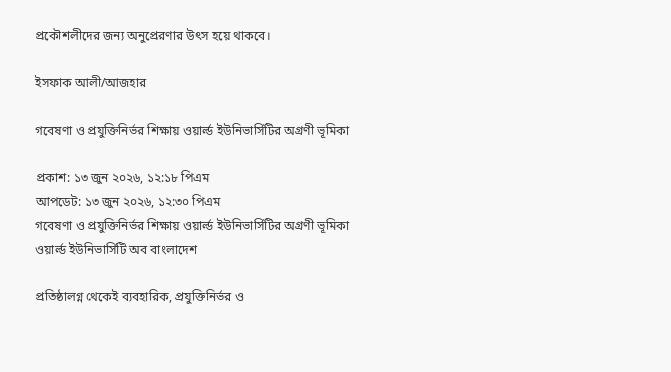প্রকৌশলীদের জন্য অনুপ্রেরণার উৎস হয়ে থাকবে।

ইসফাক আলী/আজহার

গবেষণা ও প্রযুক্তিনির্ভর শিক্ষায় ওয়ার্ল্ড ইউনিভার্সিটির অগ্রণী ভূমিকা

প্রকাশ: ১৩ জুন ২০২৬, ১২:১৮ পিএম
আপডেট: ১৩ জুন ২০২৬, ১২:৩০ পিএম
গবেষণা ও প্রযুক্তিনির্ভর শিক্ষায় ওয়ার্ল্ড ইউনিভার্সিটির অগ্রণী ভূমিকা
ওয়ার্ল্ড ইউনিভার্সিটি অব বাংলাদেশ

প্রতিষ্ঠালগ্ন থেকেই ব্যবহারিক, প্রযুক্তিনির্ভর ও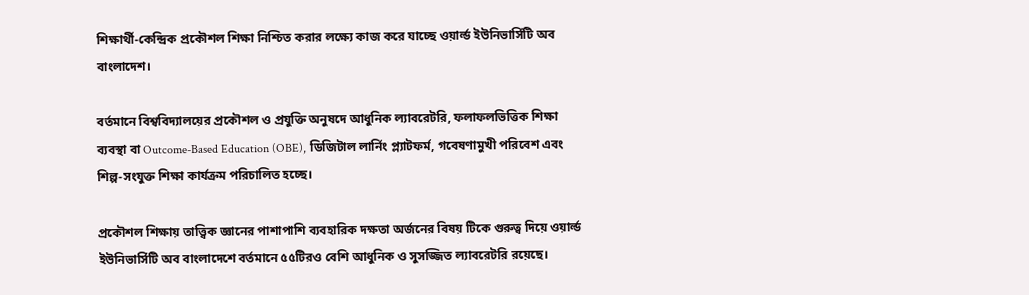শিক্ষার্থী-কেন্দ্রিক প্রকৌশল শিক্ষা নিশ্চিত করার লক্ষ্যে কাজ করে যাচ্ছে ওয়ার্ল্ড ইউনিভার্সিটি অব বাংলাদেশ।

বর্তমানে বিশ্ববিদ্যালয়ের প্রকৌশল ও প্রযুক্তি অনুষদে আধুনিক ল্যাবরেটরি, ফলাফলভিত্তিক শিক্ষা ব্যবস্থা বা Outcome-Based Education (OBE), ডিজিটাল লার্নিং প্ল্যাটফর্ম, গবেষণামুখী পরিবেশ এবং শিল্প-সংযুক্ত শিক্ষা কার্যক্রম পরিচালিত হচ্ছে।

প্রকৌশল শিক্ষায় তাত্ত্বিক জ্ঞানের পাশাপাশি ব্যবহারিক দক্ষতা অর্জনের বিষয় টিকে গুরুত্ব দিয়ে ওয়ার্ল্ড ইউনিভার্সিটি অব বাংলাদেশে বর্তমানে ৫৫টিরও বেশি আধুনিক ও সুসজ্জিত ল্যাবরেটরি রয়েছে।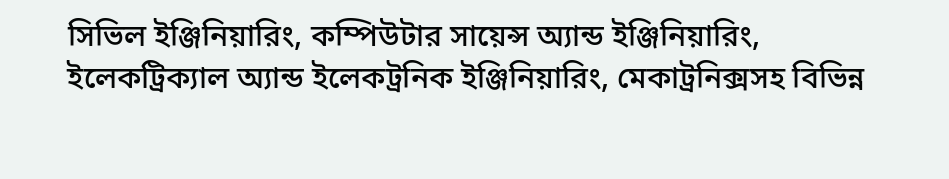সিভিল ইঞ্জিনিয়ারিং, কম্পিউটার সায়েন্স অ্যান্ড ইঞ্জিনিয়ারিং, ইলেকট্রিক্যাল অ্যান্ড ইলেকট্রনিক ইঞ্জিনিয়ারিং, মেকাট্রনিক্সসহ বিভিন্ন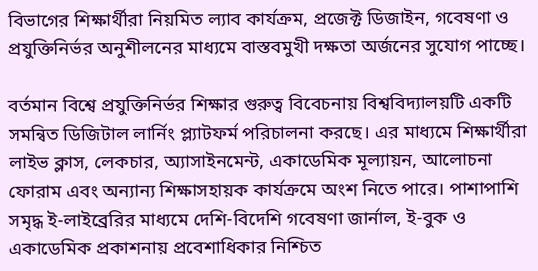বিভাগের শিক্ষার্থীরা নিয়মিত ল্যাব কার্যক্রম, প্রজেক্ট ডিজাইন, গবেষণা ও প্রযুক্তিনির্ভর অনুশীলনের মাধ্যমে বাস্তবমুখী দক্ষতা অর্জনের সুযোগ পাচ্ছে।

বর্তমান বিশ্বে প্রযুক্তিনির্ভর শিক্ষার গুরুত্ব বিবেচনায় বিশ্ববিদ্যালয়টি একটি সমন্বিত ডিজিটাল লার্নিং প্ল্যাটফর্ম পরিচালনা করছে। এর মাধ্যমে শিক্ষার্থীরা লাইভ ক্লাস, লেকচার, অ্যাসাইনমেন্ট, একাডেমিক মূল্যায়ন, আলোচনা ফোরাম এবং অন্যান্য শিক্ষাসহায়ক কার্যক্রমে অংশ নিতে পারে। পাশাপাশি সমৃদ্ধ ই-লাইব্রেরির মাধ্যমে দেশি-বিদেশি গবেষণা জার্নাল, ই-বুক ও একাডেমিক প্রকাশনায় প্রবেশাধিকার নিশ্চিত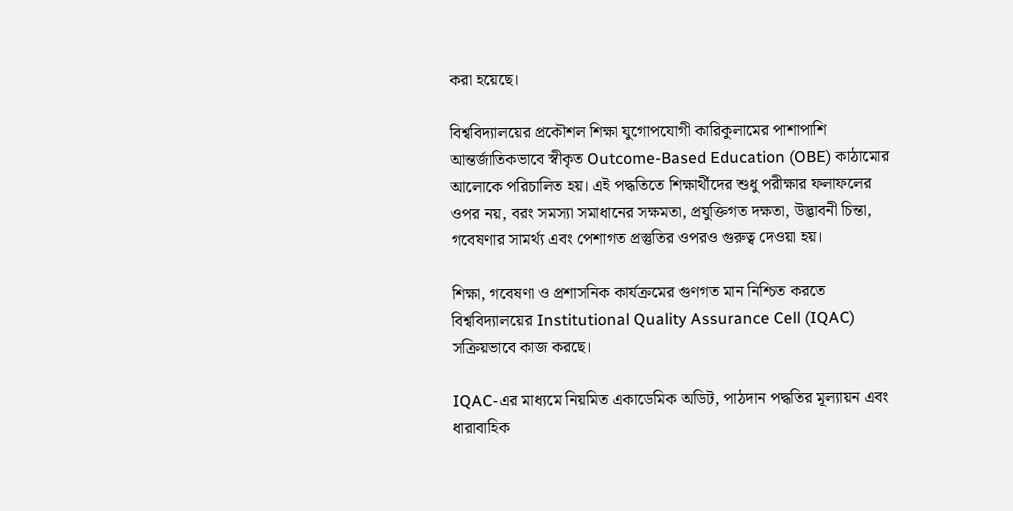করা হয়েছে।

বিশ্ববিদ্যালয়ের প্রকৌশল শিক্ষা যুগোপযোগী কারিকুলামের পাশাপাশি আন্তর্জাতিকভাবে স্বীকৃত Outcome-Based Education (OBE) কাঠামোর আলোকে পরিচালিত হয়। এই পদ্ধতিতে শিক্ষার্থীদের শুধু পরীক্ষার ফলাফলের ওপর নয়, বরং সমস্যা সমাধানের সক্ষমতা, প্রযুক্তিগত দক্ষতা, উদ্ভাবনী চিন্তা, গবেষণার সামর্থ্য এবং পেশাগত প্রস্তুতির ওপরও গুরুত্ব দেওয়া হয়।

শিক্ষা, গবেষণা ও প্রশাসনিক কার্যক্রমের গুণগত মান নিশ্চিত করতে বিশ্ববিদ্যালয়ের Institutional Quality Assurance Cell (IQAC) সক্রিয়ভাবে কাজ করছে।

IQAC-এর মাধ্যমে নিয়মিত একাডেমিক অডিট, পাঠদান পদ্ধতির মূল্যায়ন এবং ধারাবাহিক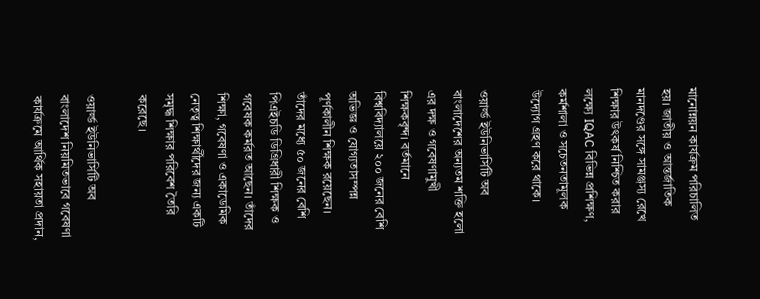মানোন্নয়ন কার্যক্রম পরিচালিত হয়। জাতীয় ও আন্তর্জাতিক মানদণ্ডের সঙ্গে সামঞ্জস্য রেখে শিক্ষার উৎকর্ষ নিশ্চিত করার লক্ষ্যে IQAC বিভিন্ন প্রশিক্ষণ, কর্মশালা ও সচেতনতামূলক উদ্যোগ গ্রহণ করে থাকে।

ওয়ার্ল্ড ইউনিভার্সিটি অব বাংলাদেশের অন্যতম শক্তি হলো এর দক্ষ ও গবেষণামুখী শিক্ষকবৃন্দ। বর্তমানে বিশ্ববিদ্যালয়ে ২০০ জনের বেশি অভিজ্ঞ ও যোগ্যতাসম্পন্ন পূর্ণকালীন শিক্ষক রয়েছেন। তাঁদের মধ্যে ৫০ জনের বেশি পিএইচডি ডিগ্রিধারী শিক্ষক ও গবেষক কর্মরত আছেন। তাঁদের শিক্ষা, গবেষণা ও একাডেমিক নেতৃত্ব শিক্ষার্থীদের জন্য একটি সমৃদ্ধ শিক্ষার পরিবেশ তৈরি করেছে।

ওয়ার্ল্ড ইউনিভার্সিটি অব বাংলাদেশ নিয়মিতভাবে গবেষণা কার্যক্রমে আর্থিক সহায়তা প্রদান,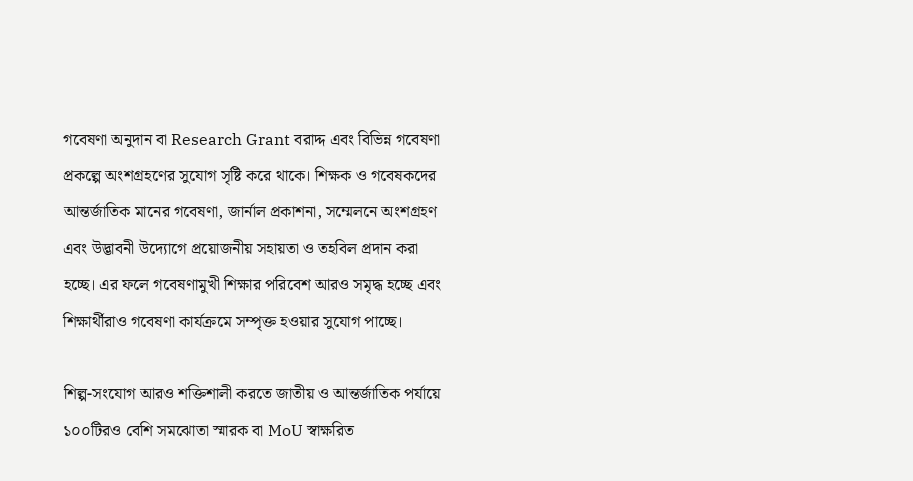গবেষণা অনুদান বা Research Grant বরাদ্দ এবং বিভিন্ন গবেষণা প্রকল্পে অংশগ্রহণের সুযোগ সৃষ্টি করে থাকে। শিক্ষক ও গবেষকদের আন্তর্জাতিক মানের গবেষণা, জার্নাল প্রকাশনা, সম্মেলনে অংশগ্রহণ এবং উদ্ভাবনী উদ্যোগে প্রয়োজনীয় সহায়তা ও তহবিল প্রদান করা হচ্ছে। এর ফলে গবেষণামুখী শিক্ষার পরিবেশ আরও সমৃদ্ধ হচ্ছে এবং শিক্ষার্থীরাও গবেষণা কার্যক্রমে সম্পৃক্ত হওয়ার সুযোগ পাচ্ছে।

শিল্প-সংযোগ আরও শক্তিশালী করতে জাতীয় ও আন্তর্জাতিক পর্যায়ে ১০০টিরও বেশি সমঝোতা স্মারক বা MoU স্বাক্ষরিত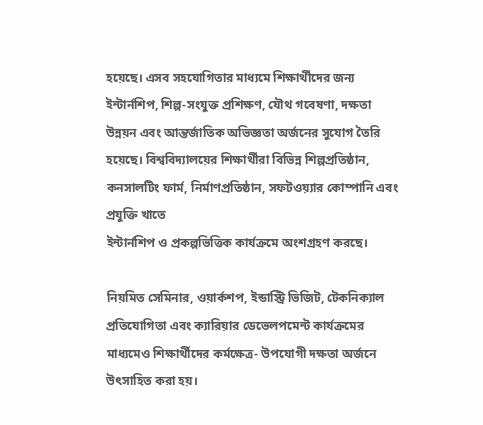হয়েছে। এসব সহযোগিতার মাধ্যমে শিক্ষার্থীদের জন্য ইন্টার্নশিপ, শিল্প-সংযুক্ত প্রশিক্ষণ, যৌথ গবেষণা, দক্ষতা উন্নয়ন এবং আন্তর্জাতিক অভিজ্ঞতা অর্জনের সুযোগ তৈরি হয়েছে। বিশ্ববিদ্যালয়ের শিক্ষার্থীরা বিভিন্ন শিল্পপ্রতিষ্ঠান, কনসালটিং ফার্ম, নির্মাণপ্রতিষ্ঠান, সফটওয়্যার কোম্পানি এবং প্রযুক্তি খাতে
ইন্টার্নশিপ ও প্রকল্পভিত্তিক কার্যক্রমে অংশগ্রহণ করছে।

নিয়মিত সেমিনার, ওয়ার্কশপ, ইন্ডাস্ট্রি ভিজিট, টেকনিক্যাল প্রতিযোগিতা এবং ক্যারিয়ার ডেভেলপমেন্ট কার্যক্রমের মাধ্যমেও শিক্ষার্থীদের কর্মক্ষেত্র- উপযোগী দক্ষতা অর্জনে উৎসাহিত করা হয়।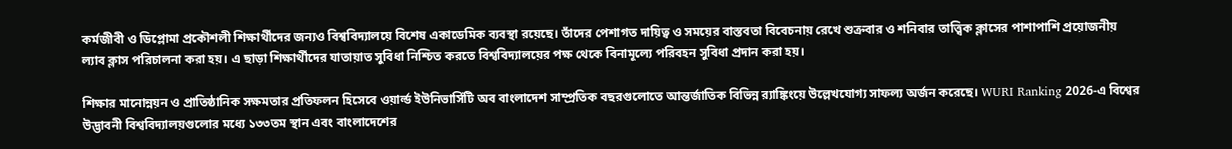কর্মজীবী ও ডিপ্লোমা প্রকৌশলী শিক্ষার্থীদের জন্যও বিশ্ববিদ্যালয়ে বিশেষ একাডেমিক ব্যবস্থা রয়েছে। তাঁদের পেশাগত দায়িত্ব ও সময়ের বাস্তবতা বিবেচনায় রেখে শুক্রবার ও শনিবার তাত্ত্বিক ক্লাসের পাশাপাশি প্রয়োজনীয় ল্যাব ক্লাস পরিচালনা করা হয়। এ ছাড়া শিক্ষার্থীদের যাতায়াত সুবিধা নিশ্চিত করতে বিশ্ববিদ্যালয়ের পক্ষ থেকে বিনামূল্যে পরিবহন সুবিধা প্রদান করা হয়।

শিক্ষার মানোন্নয়ন ও প্রাতিষ্ঠানিক সক্ষমতার প্রতিফলন হিসেবে ওয়ার্ল্ড ইউনিভার্সিটি অব বাংলাদেশ সাম্প্রতিক বছরগুলোতে আন্তর্জাতিক বিভিন্ন র‌্যাঙ্কিংয়ে উল্লেখযোগ্য সাফল্য অর্জন করেছে। WURI Ranking 2026-এ বিশ্বের উদ্ভাবনী বিশ্ববিদ্যালয়গুলোর মধ্যে ১৩৩তম স্থান এবং বাংলাদেশের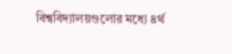বিশ্ববিদ্যালয়গুলোর মধ্যে ৪র্থ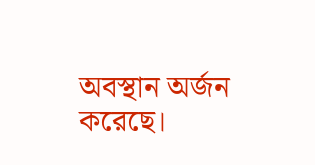অবস্থান অর্জন করেছে।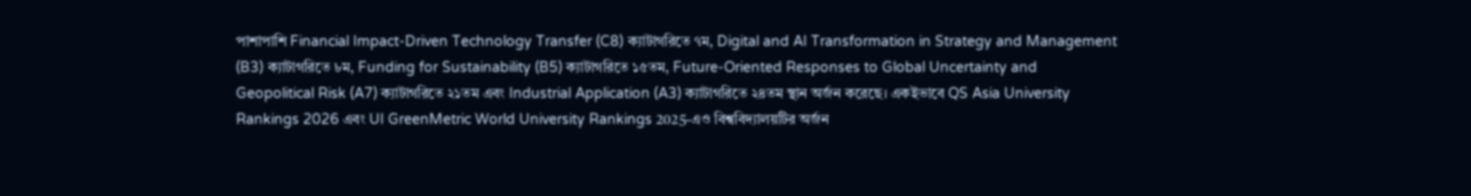পাশাপাশি Financial Impact-Driven Technology Transfer (C8) ক্যাটাগরিতে ৭ম, Digital and AI Transformation in Strategy and Management (B3) ক্যাটাগরিতে ৮ম, Funding for Sustainability (B5) ক্যাটাগরিতে ১৫তম, Future-Oriented Responses to Global Uncertainty and
Geopolitical Risk (A7) ক্যাটাগরিতে ২১তম এবং Industrial Application (A3) ক্যাটাগরিতে ২৪তম স্থান অর্জন করেছে। একইভাবে QS Asia University Rankings 2026 এবং UI GreenMetric World University Rankings 2025-এও বিশ্ববিদ্যালয়টির অর্জন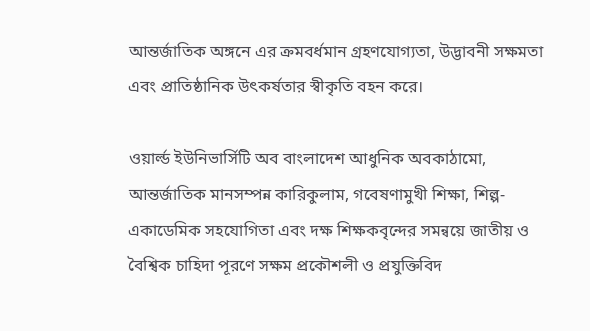আন্তর্জাতিক অঙ্গনে এর ক্রমবর্ধমান গ্রহণযোগ্যতা, উদ্ভাবনী সক্ষমতা এবং প্রাতিষ্ঠানিক উৎকর্ষতার স্বীকৃতি বহন করে।

ওয়ার্ল্ড ইউনিভার্সিটি অব বাংলাদেশ আধুনিক অবকাঠামো, আন্তর্জাতিক মানসম্পন্ন কারিকুলাম, গবেষণামুখী শিক্ষা, শিল্প-একাডেমিক সহযোগিতা এবং দক্ষ শিক্ষকবৃন্দের সমন্বয়ে জাতীয় ও বৈশ্বিক চাহিদা পূরণে সক্ষম প্রকৌশলী ও প্রযুক্তিবিদ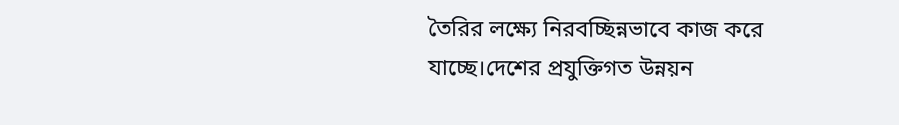তৈরির লক্ষ্যে নিরবচ্ছিন্নভাবে কাজ করে যাচ্ছে।দেশের প্রযুক্তিগত উন্নয়ন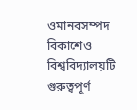ওমানবসম্পদ বিকাশেও বিশ্ববিদ্যালয়টি গুরুত্বপূর্ণ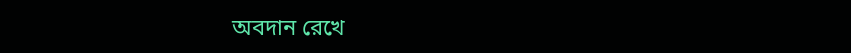অবদান রেখে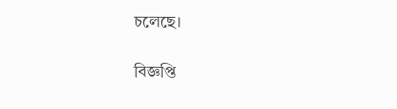চলেছে।

বিজ্ঞপ্তি